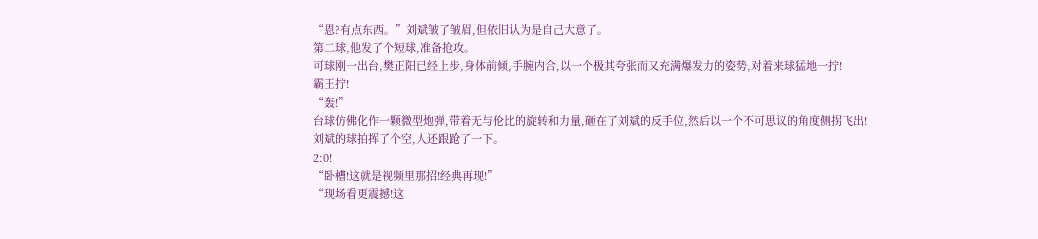“恩?有点东西。”刘斌皱了皱眉,但依旧认为是自己大意了。
第二球,他发了个短球,准备抢攻。
可球刚一出台,樊正阳已经上步,身体前倾,手腕内合,以一个极其夸张而又充满爆发力的姿势,对着来球猛地一拧!
霸王拧!
“轰!”
台球仿佛化作一颗微型炮弹,带着无与伦比的旋转和力量,砸在了刘斌的反手位,然后以一个不可思议的角度侧拐飞出!
刘斌的球拍挥了个空,人还跟跄了一下。
2:0!
“卧槽!这就是视频里那招!经典再现!”
“现场看更震撼!这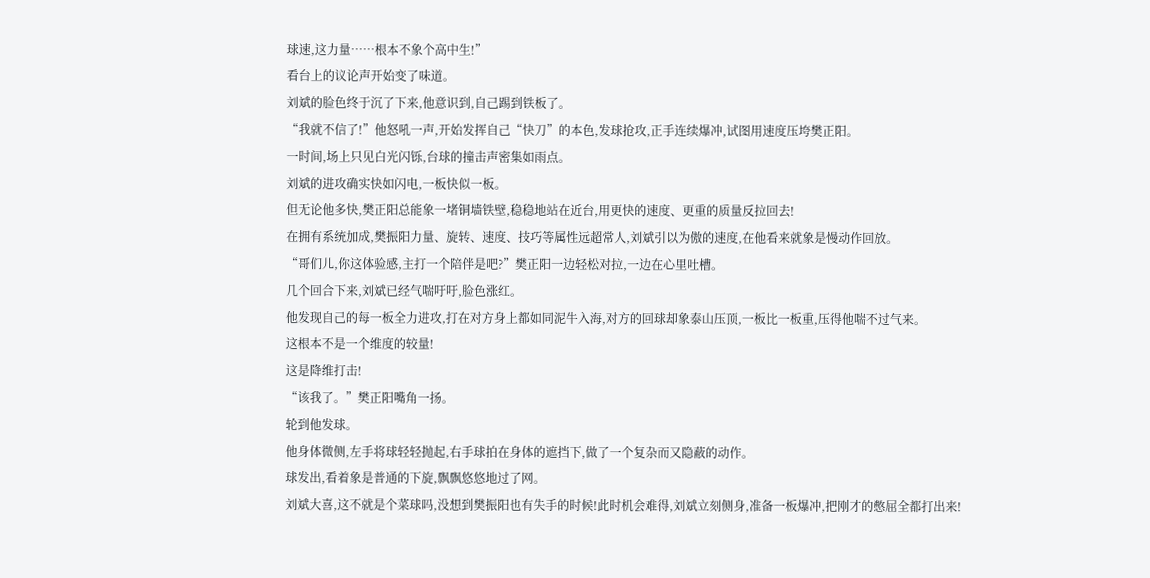球速,这力量……根本不象个高中生!”
看台上的议论声开始变了味道。
刘斌的脸色终于沉了下来,他意识到,自己踢到铁板了。
“我就不信了!”他怒吼一声,开始发挥自己“快刀”的本色,发球抢攻,正手连续爆冲,试图用速度压垮樊正阳。
一时间,场上只见白光闪铄,台球的撞击声密集如雨点。
刘斌的进攻确实快如闪电,一板快似一板。
但无论他多快,樊正阳总能象一堵铜墙铁壁,稳稳地站在近台,用更快的速度、更重的质量反拉回去!
在拥有系统加成,樊振阳力量、旋转、速度、技巧等属性远超常人,刘斌引以为傲的速度,在他看来就象是慢动作回放。
“哥们儿,你这体验感,主打一个陪伴是吧?”樊正阳一边轻松对拉,一边在心里吐槽。
几个回合下来,刘斌已经气喘吁吁,脸色涨红。
他发现自己的每一板全力进攻,打在对方身上都如同泥牛入海,对方的回球却象泰山压顶,一板比一板重,压得他喘不过气来。
这根本不是一个维度的较量!
这是降维打击!
“该我了。”樊正阳嘴角一扬。
轮到他发球。
他身体微侧,左手将球轻轻抛起,右手球拍在身体的遮挡下,做了一个复杂而又隐蔽的动作。
球发出,看着象是普通的下旋,飘飘悠悠地过了网。
刘斌大喜,这不就是个菜球吗,没想到樊振阳也有失手的时候!此时机会难得,刘斌立刻侧身,准备一板爆冲,把刚才的憋屈全都打出来!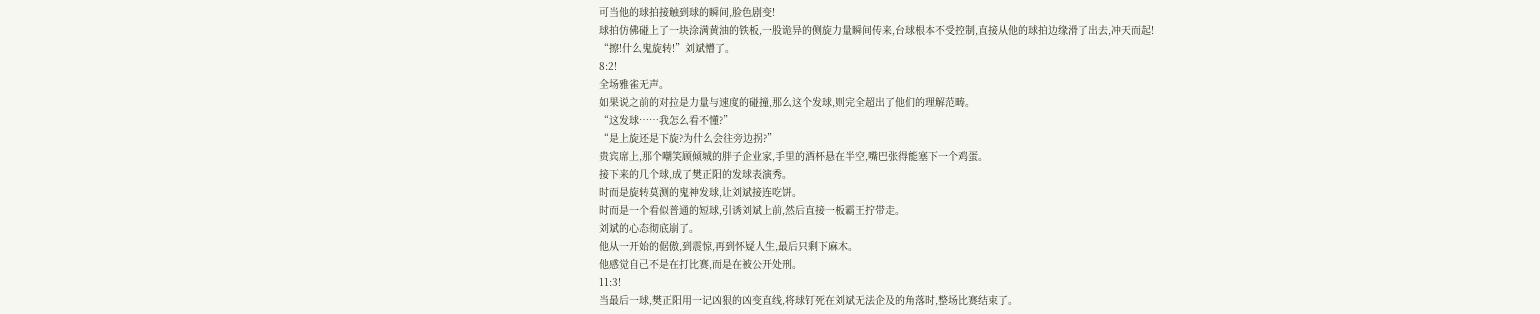可当他的球拍接触到球的瞬间,脸色剧变!
球拍仿佛碰上了一块涂满黄油的铁板,一股诡异的侧旋力量瞬间传来,台球根本不受控制,直接从他的球拍边缘滑了出去,冲天而起!
“擦!什么鬼旋转!”刘斌懵了。
8:2!
全场雅雀无声。
如果说之前的对拉是力量与速度的碰撞,那么这个发球,则完全超出了他们的理解范畴。
“这发球……我怎么看不懂?”
“是上旋还是下旋?为什么会往旁边拐?”
贵宾席上,那个嘲笑顾倾城的胖子企业家,手里的酒杯悬在半空,嘴巴张得能塞下一个鸡蛋。
接下来的几个球,成了樊正阳的发球表演秀。
时而是旋转莫测的鬼神发球,让刘斌接连吃饼。
时而是一个看似普通的短球,引诱刘斌上前,然后直接一板霸王拧带走。
刘斌的心态彻底崩了。
他从一开始的倨傲,到震惊,再到怀疑人生,最后只剩下麻木。
他感觉自己不是在打比赛,而是在被公开处刑。
11:3!
当最后一球,樊正阳用一记凶狠的凶变直线,将球钉死在刘斌无法企及的角落时,整场比赛结束了。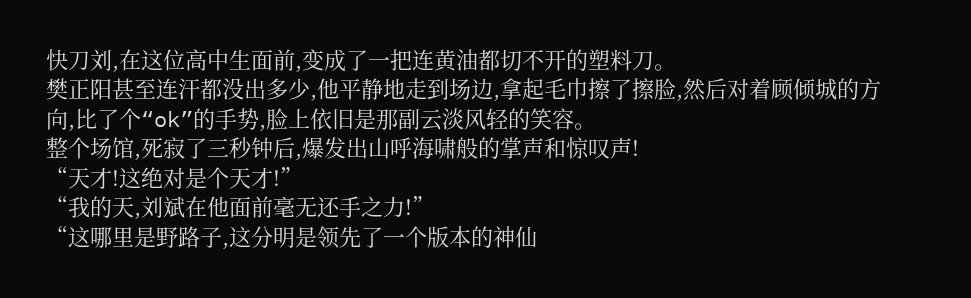快刀刘,在这位高中生面前,变成了一把连黄油都切不开的塑料刀。
樊正阳甚至连汗都没出多少,他平静地走到场边,拿起毛巾擦了擦脸,然后对着顾倾城的方向,比了个“ok”的手势,脸上依旧是那副云淡风轻的笑容。
整个场馆,死寂了三秒钟后,爆发出山呼海啸般的掌声和惊叹声!
“天才!这绝对是个天才!”
“我的天,刘斌在他面前毫无还手之力!”
“这哪里是野路子,这分明是领先了一个版本的神仙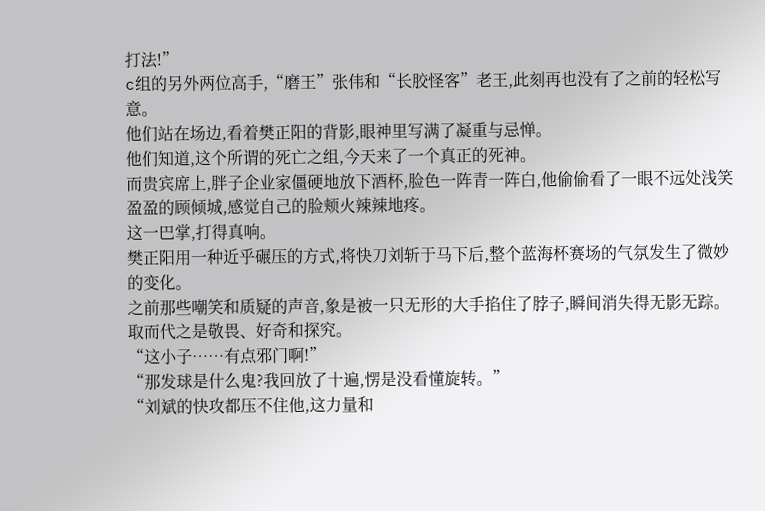打法!”
c组的另外两位高手,“磨王”张伟和“长胶怪客”老王,此刻再也没有了之前的轻松写意。
他们站在场边,看着樊正阳的背影,眼神里写满了凝重与忌惮。
他们知道,这个所谓的死亡之组,今天来了一个真正的死神。
而贵宾席上,胖子企业家僵硬地放下酒杯,脸色一阵青一阵白,他偷偷看了一眼不远处浅笑盈盈的顾倾城,感觉自己的脸颊火辣辣地疼。
这一巴掌,打得真响。
樊正阳用一种近乎碾压的方式,将快刀刘斩于马下后,整个蓝海杯赛场的气氛发生了微妙的变化。
之前那些嘲笑和质疑的声音,象是被一只无形的大手掐住了脖子,瞬间消失得无影无踪。
取而代之是敬畏、好奇和探究。
“这小子……有点邪门啊!”
“那发球是什么鬼?我回放了十遍,愣是没看懂旋转。”
“刘斌的快攻都压不住他,这力量和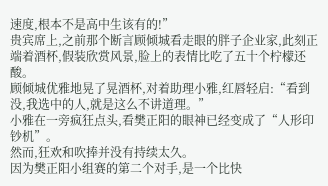速度,根本不是高中生该有的!”
贵宾席上,之前那个断言顾倾城看走眼的胖子企业家,此刻正端着酒杯,假装欣赏风景,脸上的表情比吃了五十个柠檬还酸。
顾倾城优雅地晃了晃酒杯,对着助理小雅,红唇轻启:“看到没,我选中的人,就是这么不讲道理。”
小雅在一旁疯狂点头,看樊正阳的眼神已经变成了“人形印钞机”。
然而,狂欢和吹捧并没有持续太久。
因为樊正阳小组赛的第二个对手,是一个比快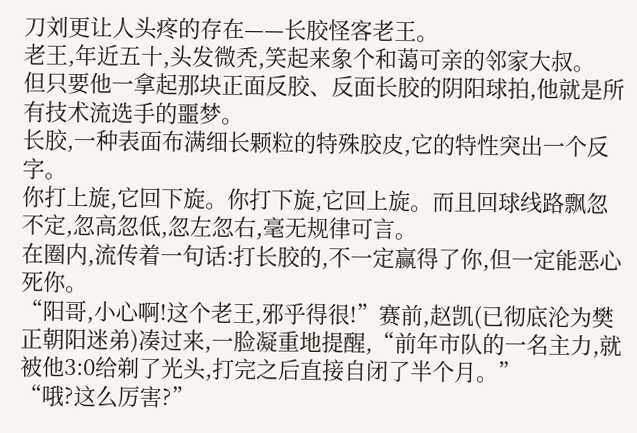刀刘更让人头疼的存在——长胶怪客老王。
老王,年近五十,头发微秃,笑起来象个和蔼可亲的邻家大叔。
但只要他一拿起那块正面反胶、反面长胶的阴阳球拍,他就是所有技术流选手的噩梦。
长胶,一种表面布满细长颗粒的特殊胶皮,它的特性突出一个反字。
你打上旋,它回下旋。你打下旋,它回上旋。而且回球线路飘忽不定,忽高忽低,忽左忽右,毫无规律可言。
在圈内,流传着一句话:打长胶的,不一定赢得了你,但一定能恶心死你。
“阳哥,小心啊!这个老王,邪乎得很!”赛前,赵凯(已彻底沦为樊正朝阳迷弟)凑过来,一脸凝重地提醒,“前年市队的一名主力,就被他3:0给剃了光头,打完之后直接自闭了半个月。”
“哦?这么厉害?”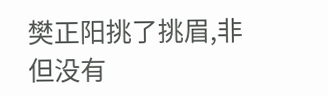樊正阳挑了挑眉,非但没有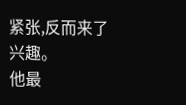紧张,反而来了兴趣。
他最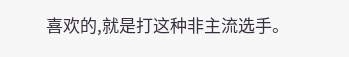喜欢的,就是打这种非主流选手。